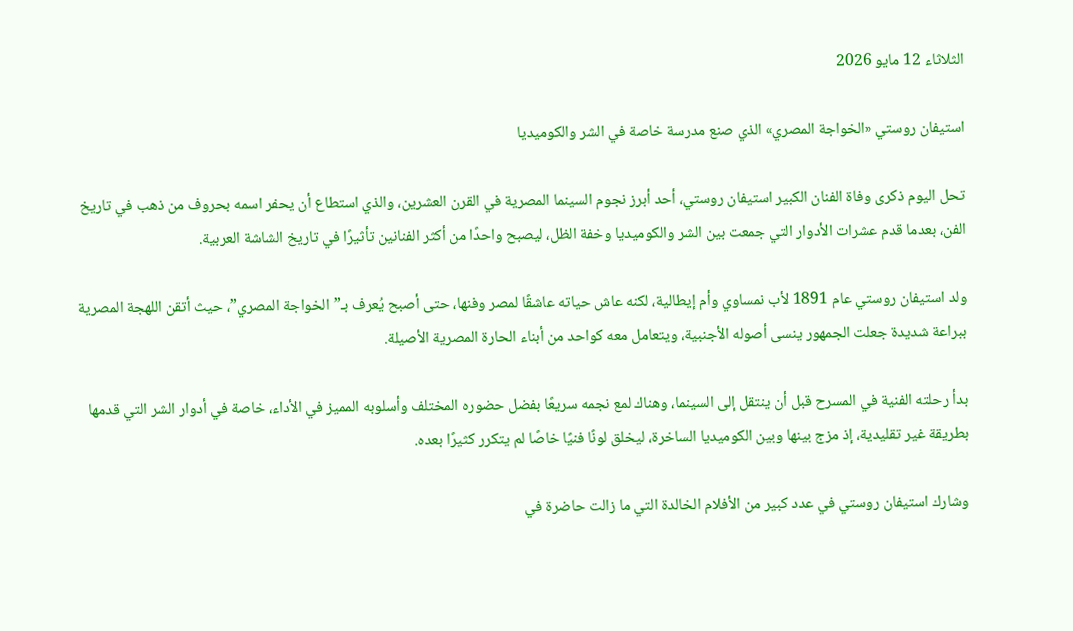الثلاثاء 12 مايو 2026

استيفان روستي «الخواجة المصري» الذي صنع مدرسة خاصة في الشر والكوميديا

تحل اليوم ذكرى وفاة الفنان الكبير استيفان روستي، أحد أبرز نجوم السينما المصرية في القرن العشرين، والذي استطاع أن يحفر اسمه بحروف من ذهب في تاريخ الفن، بعدما قدم عشرات الأدوار التي جمعت بين الشر والكوميديا وخفة الظل، ليصبح واحدًا من أكثر الفنانين تأثيرًا في تاريخ الشاشة العربية.

ولد استيفان روستي عام 1891 لأب نمساوي وأم إيطالية، لكنه عاش حياته عاشقًا لمصر وفنها، حتى أصبح يُعرف بـ”الخواجة المصري”، حيث أتقن اللهجة المصرية ببراعة شديدة جعلت الجمهور ينسى أصوله الأجنبية، ويتعامل معه كواحد من أبناء الحارة المصرية الأصيلة.

بدأ رحلته الفنية في المسرح قبل أن ينتقل إلى السينما، وهناك لمع نجمه سريعًا بفضل حضوره المختلف وأسلوبه المميز في الأداء، خاصة في أدوار الشر التي قدمها بطريقة غير تقليدية، إذ مزج بينها وبين الكوميديا الساخرة، ليخلق لونًا فنيًا خاصًا لم يتكرر كثيرًا بعده.

وشارك استيفان روستي في عدد كبير من الأفلام الخالدة التي ما زالت حاضرة في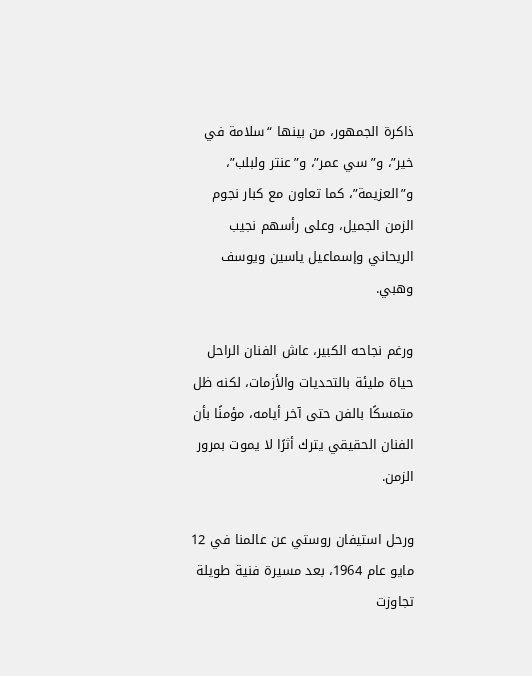ذاكرة الجمهور، من بينها “سلامة في خير”، و”سي عمر”، و”عنتر ولبلب”، و”العزيمة”، كما تعاون مع كبار نجوم الزمن الجميل، وعلى رأسهم نجيب الريحاني وإسماعيل ياسين ويوسف وهبي.

ورغم نجاحه الكبير، عاش الفنان الراحل حياة مليئة بالتحديات والأزمات، لكنه ظل متمسكًا بالفن حتى آخر أيامه، مؤمنًا بأن الفنان الحقيقي يترك أثرًا لا يموت بمرور الزمن.

ورحل استيفان روستي عن عالمنا في 12 مايو عام 1964، بعد مسيرة فنية طويلة تجاوزت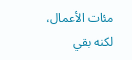مئات الأعمال، لكنه بقي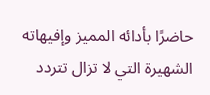حاضرًا بأدائه المميز وإفيهاته الشهيرة التي لا تزال تتردد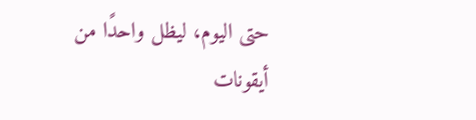حتى اليوم، ليظل واحدًا من أيقونات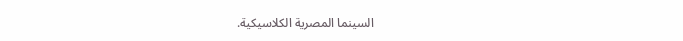السينما المصرية الكلاسيكية.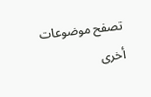تصفح موضوعات أخرى